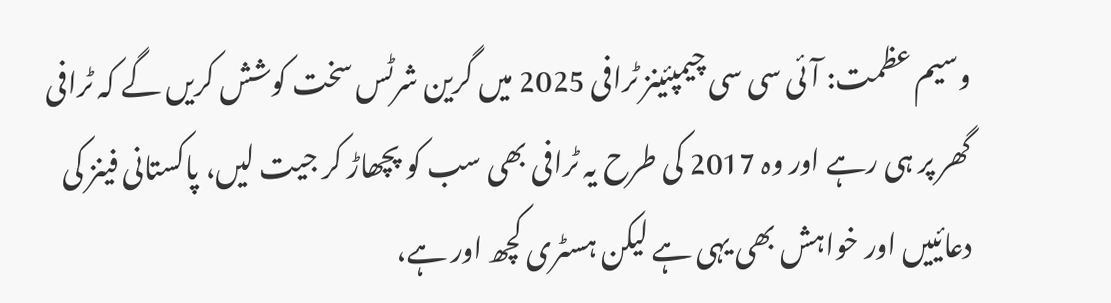وسیم عظمت: آئی سی سی چیمپئینز ٹرافی 2025 میں گرین شرٹس سخت کوشش کریں گے کہ ٹرافی گھر پر ہی رہے اور وہ 2017 کی طرح یہ ٹرافی بھی سب کو پچھاڑ کر جیت لیں، پاکستانی فینز کی دعائییں اور خواہش بھی یہی ہے لیکن ہسٹری کچھ اور ہے،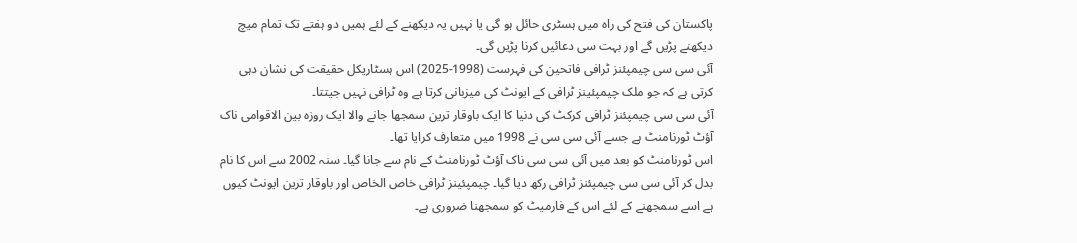پاکستان کی فتح کی راہ میں ہسٹری حائل ہو گی یا نہیں یہ دیکھنے کے لئے ہمیں دو ہفتے تک تمام میچ دیکھنے پڑیں گے اور بہت سی دعائیں کرنا پڑیں گی۔
آئی سی سی چیمپئنز ٹرافی فاتحین کی فہرست (1998-2025) اس ہسٹاریکل حقیقت کی نشان دہی کرتی ہے کہ جو ملک چیمپئینز ٹرافی کے ایونٹ کی میزبانی کرتا ہے وہ ٹرافی نہیں جیتتا۔
آئی سی سی چیمپئنز ٹرافی کرکٹ کی دنیا کا ایک باوقار ترین سمجھا جانے والا ایک روزہ بین الاقوامی ناک آؤٹ ٹورنامنٹ ہے جسے آئی سی سی نے 1998 میں متعارف کرایا تھا۔
اس ٹورنامنٹ کو بعد میں آئی سی سی ناک آؤٹ ٹورنامنٹ کے نام سے جانا گیا۔ سنہ 2002 سے اس کا نام بدل کر آئی سی سی چیمپئنز ٹرافی رکھ دیا گیا۔ چیمپئینز ٹرافی خاص الخاص اور باوقار ترین ایونٹ کیوں ہے اسے سمجھنے کے لئے اس کے فارمیٹ کو سمجھنا ضروری ہے۔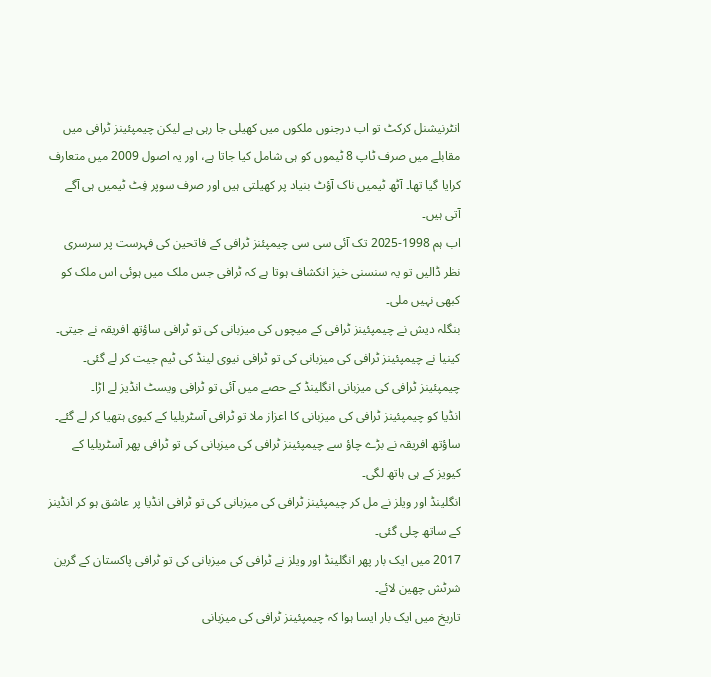انٹرنیشنل کرکٹ تو اب درجنوں ملکوں میں کھیلی جا رہی ہے لیکن چیمپئینز ٹرافی میں مقابلے میں صرف ٹاپ 8 ٹیموں کو ہی شامل کیا جاتا ہے، اور یہ اصول 2009 میں متعارف کرایا گیا تھا۔ آٹھ ٹیمیں ناک آؤٹ بنیاد پر کھیلتی ہیں اور صرف سوپر فِٹ ٹیمیں ہی آگے آتی ہیں۔
اب ہم 1998-2025 تک آئی سی سی چیمپئنز ٹرافی کے فاتحین کی فہرست پر سرسری نظر ڈالیں تو یہ سنسنی خیز انکشاف ہوتا ہے کہ ٹرافی جس ملک میں ہوئی اس ملک کو کبھی نہیں ملی۔
بنگلہ دیش نے چیمپئینز ٹرافی کے میچوں کی میزبانی کی تو ٹرافی ساؤتھ افریقہ نے جیتی۔
کینیا نے چیمپئینز ٹرافی کی میزبانی کی تو ٹرافی نیوی لینڈ کی ٹیم جیت کر لے گئی۔
چیمپئینز ٹرافی کی میزبانی انگلینڈ کے حصے میں آئی تو ٹرافی ویسٹ انڈیز لے اڑا۔
انڈیا کو چیمپئینز ٹرافی کی میزبانی کا اعزاز ملا تو ٹرافی آسٹریلیا کے کیوی ہتھیا کر لے گئے۔
ساؤتھ افریقہ نے بڑے چاؤ سے چیمپئینز ٹرافی کی میزبانی کی تو ٹرافی پھر آسٹریلیا کے کیویز کے ہی ہاتھ لگی۔
انگلینڈ اور ویلز نے مل کر چیمپئینز ٹرافی کی میزبانی کی تو ٹرافی انڈیا پر عاشق ہو کر انڈینز کے ساتھ چلی گئی۔
2017 میں ایک بار پھر انگلینڈ اور ویلز نے ٹرافی کی میزبانی کی تو ٹرافی پاکستان کے گرین شرٹش چھین لائے۔
تاریخ میں ایک بار ایسا ہوا کہ چیمپئینز ٹرافی کی میزبانی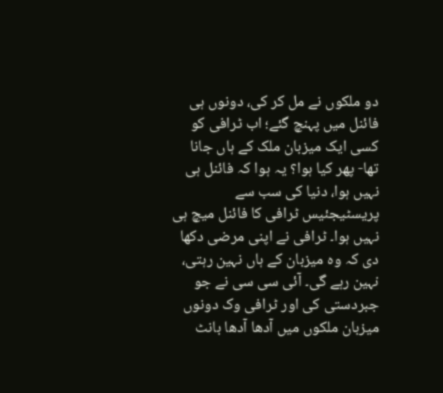دو ملکوں نے مل کر کی، دونوں ہی فائنل میں پہنچ گئے؛ اب ٹرافی کو کسی ایک میزبان ملک کے ہاں جانا تھا- پھر کیا ہوا؟ یہ ہوا کہ فائنل ہی نہیں ہوا، دنیا کی سب سے پریسٹیجئیس ٹرافی کا فائنل میچ ہی نہیں ہوا۔ ٹرافی نے اپنی مرضی دکھا دی کہ وہ میزبان کے ہاں نہین رہتی، نہین رہے گی۔ آئی سی سی نے جو جبردستی کی اور ٹرافی وک دونوں میزبان ملکوں میں آدھا آدھا بانٹ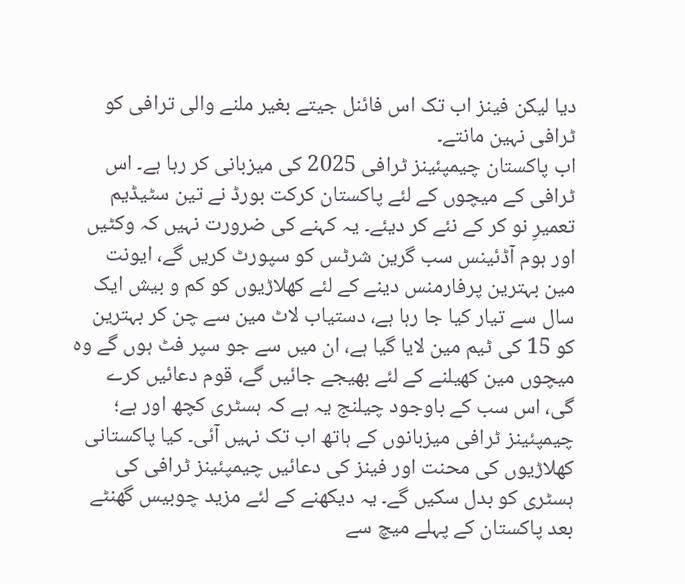دیا لیکن فینز اب تک اس فائنل جیتے بغیر ملنے والی ترافی کو ٹرافی نہین مانتے۔
اب پاکستان چیمپئینز ٹرافی 2025 کی میزبانی کر رہا ہے۔ اس ٹرافی کے میچوں کے لئے پاکستان کرکت بورڈ نے تین سٹیڈیم تعمیرِ نو کر کے نئے کر دیئے۔ یہ کہنے کی ضرورت نہیں کہ وکٹیں اور ہوم آڈئینس سب گرین شرٹس کو سپورٹ کریں گے، ایونت مین بہترین پرفارمنس دینے کے لئے کھلاڑیوں کو کم و بیش ایک سال سے تیار کیا جا رہا ہے، دستیاب لاٹ مین سے چن کر بہترین کو 15 کی ٹیم مین لایا گیا ہے، ان میں سے جو سپر فٹ ہوں گے وہ میچوں مین کھیلنے کے لئے بھیجے جائیں گے، قوم دعائیں کرے گی، اس سب کے باوجود چیلنج یہ ہے کہ ہسٹری کچھ اور ہے؛ چیمپئینز ٹرافی میزبانوں کے ہاتھ اب تک نہیں آئی۔ کیا پاکستانی کھلاڑیوں کی محنت اور فینز کی دعائیں چیمپئینز ٹرافی کی ہسٹری کو بدل سکیں گے۔ یہ دیکھنے کے لئے مزید چوبیس گھنٹے بعد پاکستان کے پہلے میچ سے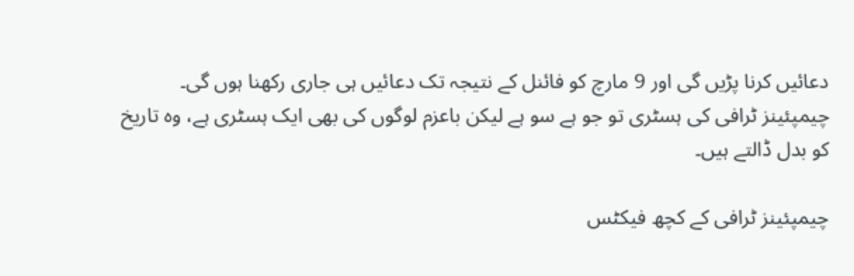دعائیں کرنا پڑیں گی اور 9 مارچ کو فائنل کے نتیجہ تک دعائیں ہی جاری رکھنا ہوں گی۔
چیمپئینز ٹرافی کی ہسٹری تو جو ہے سو ہے لیکن باعزم لوگوں کی بھی ایک ہسٹری ہے، وہ تاریخ کو بدل ڈالتے ہیں۔

چیمپئینز ٹرافی کے کچھ فیکٹس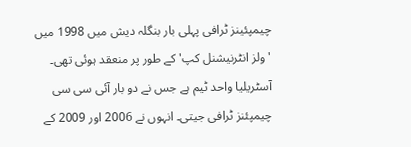چیمپئینز ٹرافی پہلی بار بنگلہ دیش میں 1998 میں 'ولز انٹرنیشنل کپ' کے طور پر منعقد ہوئی تھی۔
آسٹریلیا واحد ٹیم ہے جس نے دو بار آئی سی سی چیمپئنز ٹرافی جیتی۔ انہوں نے 2006 اور 2009 کے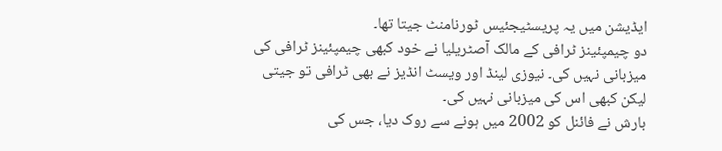ایڈیشن میں یہ پریسٹیجئیس ٹورنامنٹ جیتا تھا۔
دو چیمپئینز ٹرافی کے مالک آصٹریلیا نے خود کبھی چیمپئینز ٹرافی کی میزبانی نہیں کی۔ نیوزی لینڈ اور ویسٹ انڈیز نے بھی ٹرافی تو جیتی لیکن کبھی اس کی میزبانی نہیں کی۔
بارش نے فائنل کو 2002 میں ہونے سے روک دیا، جس کی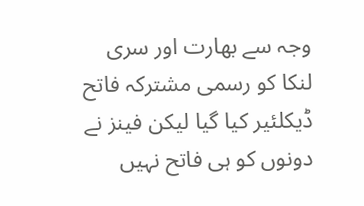وجہ سے بھارت اور سری لنکا کو رسمی مشترکہ فاتح ڈیکلئیر کیا گیا لیکن فینز نے دونوں کو ہی فاتح نہیں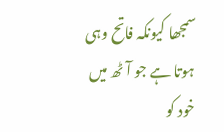سمجھا کیونکہ فاتح وہی ہوتا ہے جو آٹھ میں خود کو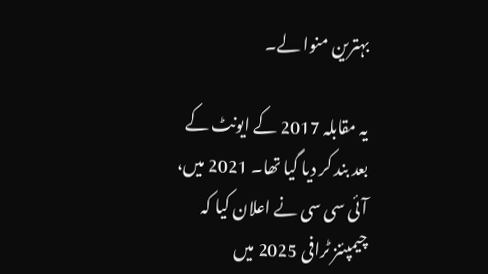بہترین منوا لے۔

یہ مقابلہ 2017 کے ایونٹ کے بعد بند کر دیا گیا تھا۔ 2021 میں، آئی سی سی نے اعلان کیا کہ چیمپئنز ٹرافی 2025 میں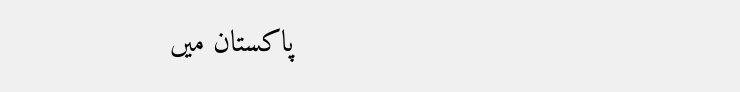پاکستان میں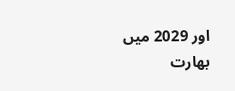اور 2029 میں بھارت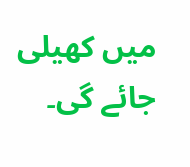میں کھیلی جائے گی۔